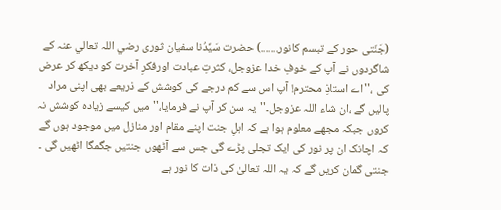(جَنّتی حور كے تبسم كانور.......) حضرت سَیِّدُنا سفیان ثوری رضي اللہ تعالي عنہ کے شاگردوں نے آپ کے خوفِ خدا عزوجل، کثرتِ عبادت اورفکرِ آخرت کو دیکھ کر عرض کی ،''اے استاذِ محترم! آپ اس سے کم درجے کی کوشش کے ذریعے بھی اپنی مراد پالیں گے ،ان شاء اللہ عزوجل۔''یہ سن کر آپ نے فرمایا،''میں کیسے زیادہ کوشش نہ کروں جبکہ مجھے معلوم ہوا ہے کہ اہلِ جنت اپنے مقام اور منازل میں موجود ہوں گے کہ اچانک ان پر نور کی ایک تجلی پڑے گی جس سے آٹھوں جنتیں جگمگا اٹھیں گی ۔ جنتی گمان کریں گے کہ یہ اللہ تعالیٰ کی ذات کا نور ہے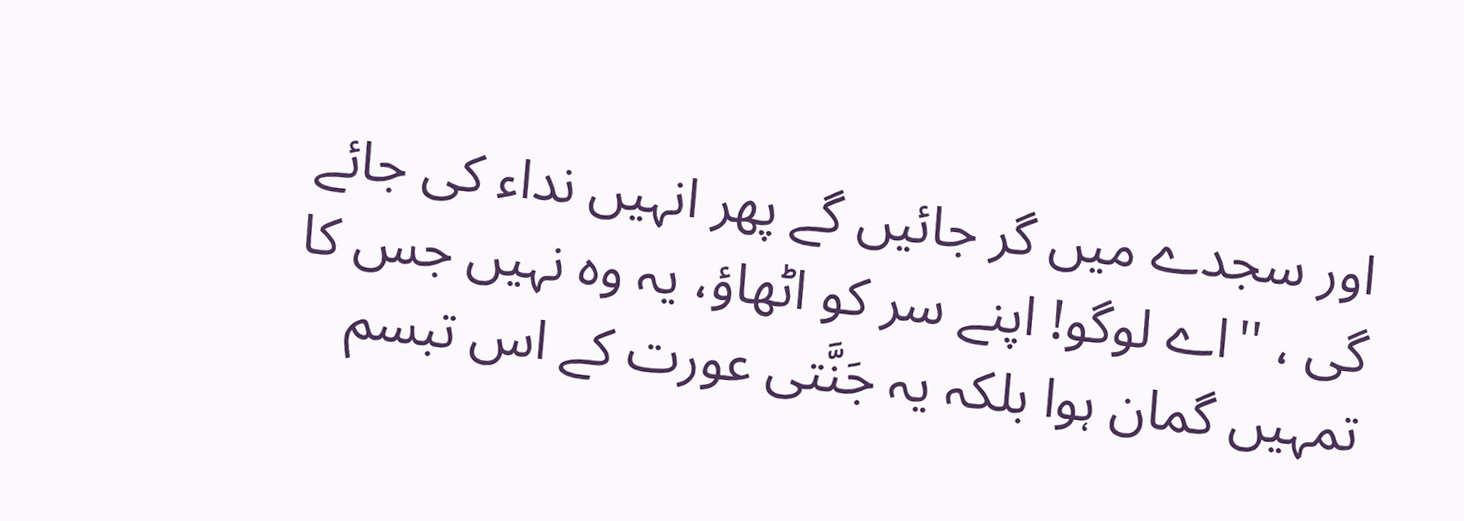اور سجدے میں گر جائیں گے پھر انہیں نداء کی جائے گی ، ''اے لوگو! اپنے سر کو اٹھاؤ، یہ وہ نہیں جس کا تمہیں گمان ہوا بلکہ یہ جَنَّتی عورت کے اس تبسم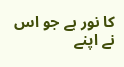کا نور ہے جو اس نے اپنے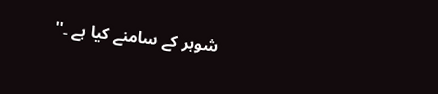شوہر کے سامنے کیا ہے ۔''